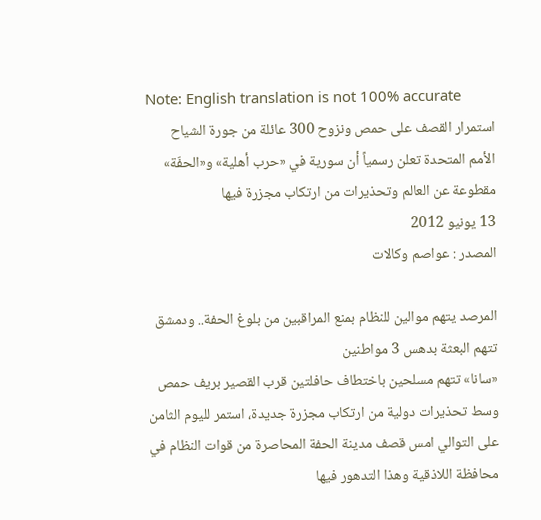Note: English translation is not 100% accurate
استمرار القصف على حمص ونزوح 300 عائلة من جورة الشياح
الأمم المتحدة تعلن رسمياً أن سورية في «حرب أهلية» و«الحفّة» مقطوعة عن العالم وتحذيرات من ارتكاب مجزرة فيها
13 يونيو 2012
المصدر : عواصم وكالات

المرصد يتهم موالين للنظام بمنع المراقبين من بلوغ الحفة.. ودمشق تتهم البعثة بدهس 3 مواطنين
«سانا» تتهم مسلحين باختطاف حافلتين قرب القصير بريف حمص
وسط تحذيرات دولية من ارتكاب مجزرة جديدة، استمر لليوم الثامن على التوالي امس قصف مدينة الحفة المحاصرة من قوات النظام في محافظة اللاذقية وهذا التدهور فيها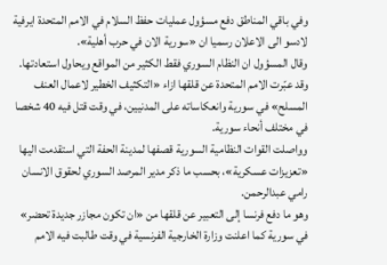وفي باقي المناطق دفع مسؤول عمليات حفظ السلام في الامم المتحدة ايرفية لادسو الى الاعلان رسميا ان «سورية الان في حرب أهلية».
وقال المسؤول ان النظام السوري فقط الكثير من المواقع ويحاول استعادتها.
وقد عبّرت الامم المتحدة عن قلقها ازاء «التكثيف الخطير لاعمال العنف المسلح» في سورية وانعكاساته على المدنيين، في وقت قتل فيه 40 شخصا في مختلف أنحاء سورية.
وواصلت القوات النظامية السورية قصفها لمدينة الحفة التي استقدمت اليها «تعزيزات عسكرية»، بحسب ما ذكر مدير المرصد السوري لحقوق الانسان رامي عبدالرحمن.
وهو ما دفع فرنسا إلى التعبير عن قلقها من «ان تكون مجازر جديدة تحضر» في سورية كما اعلنت وزارة الخارجية الفرنسية في وقت طالبت فيه الامم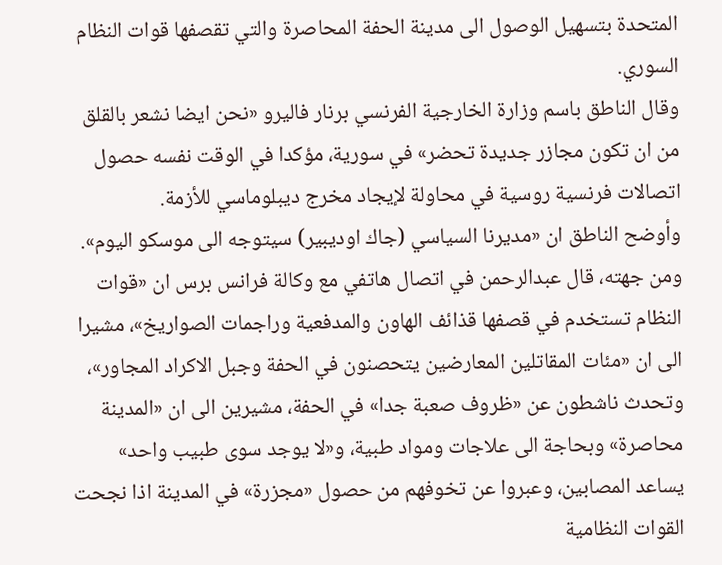المتحدة بتسهيل الوصول الى مدينة الحفة المحاصرة والتي تقصفها قوات النظام السوري.
وقال الناطق باسم وزارة الخارجية الفرنسي برنار فاليرو «نحن ايضا نشعر بالقلق من ان تكون مجازر جديدة تحضر» في سورية، مؤكدا في الوقت نفسه حصول اتصالات فرنسية روسية في محاولة لإيجاد مخرج ديبلوماسي للأزمة.
وأوضح الناطق ان «مديرنا السياسي (جاك اوديبير) سيتوجه الى موسكو اليوم».
ومن جهته، قال عبدالرحمن في اتصال هاتفي مع وكالة فرانس برس ان «قوات النظام تستخدم في قصفها قذائف الهاون والمدفعية وراجمات الصواريخ»، مشيرا الى ان «مئات المقاتلين المعارضين يتحصنون في الحفة وجبل الاكراد المجاور»، وتحدث ناشطون عن «ظروف صعبة جدا» في الحفة، مشيرين الى ان «المدينة محاصرة» وبحاجة الى علاجات ومواد طبية، و«لا يوجد سوى طبيب واحد» يساعد المصابين، وعبروا عن تخوفهم من حصول «مجزرة» في المدينة اذا نجحت القوات النظامية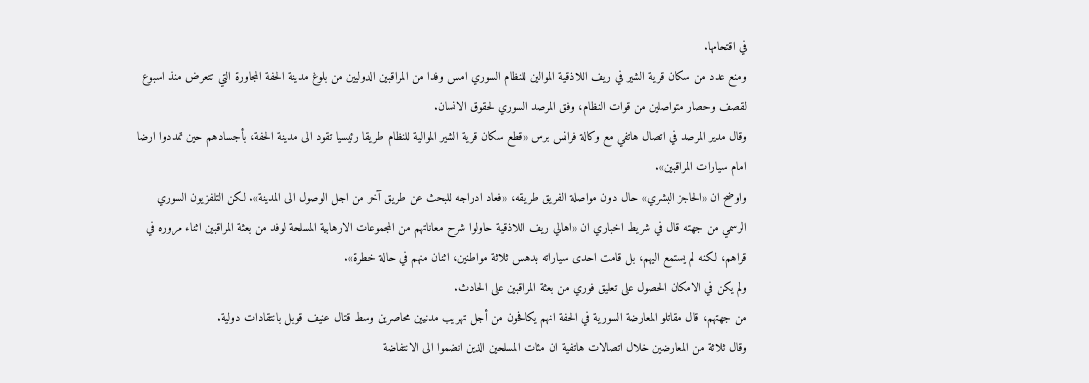في اقتحامها.
ومنع عدد من سكان قرية الشير في ريف اللاذقية الموالين للنظام السوري امس وفدا من المراقبين الدوليين من بلوغ مدينة الحفة المجاورة التي تتعرض منذ اسبوع لقصف وحصار متواصلين من قوات النظام، وفق المرصد السوري لحقوق الانسان.
وقال مدير المرصد في اتصال هاتفي مع وكالة فرانس برس «قطع سكان قرية الشير الموالية للنظام طريقا رئيسيا تقود الى مدينة الحفة، بأجسادهم حين تمددوا ارضا امام سيارات المراقبين».
واوضح ان «الحاجز البشري» حال دون مواصلة الفريق طريقه، «فعاد ادراجه للبحث عن طريق آخر من اجل الوصول الى المدينة». لكن التلفزيون السوري الرسمي من جهته قال في شريط اخباري ان «اهالي ريف اللاذقية حاولوا شرح معاناتهم من المجموعات الارهابية المسلحة لوفد من بعثة المراقبين اثناء مروره في قراهم، لكنه لم يستمع اليهم، بل قامت احدى سياراته بدهس ثلاثة مواطنين، اثنان منهم في حالة خطرة».
ولم يكن في الامكان الحصول على تعليق فوري من بعثة المراقبين على الحادث.
من جهتهم، قال مقاتلو المعارضة السورية في الحفة انهم يكافحون من أجل تهريب مدنيين محاصرين وسط قتال عنيف قوبل بانتقادات دولية.
وقال ثلاثة من المعارضين خلال اتصالات هاتفية ان مئات المسلحين الذين انضموا الى الانتفاضة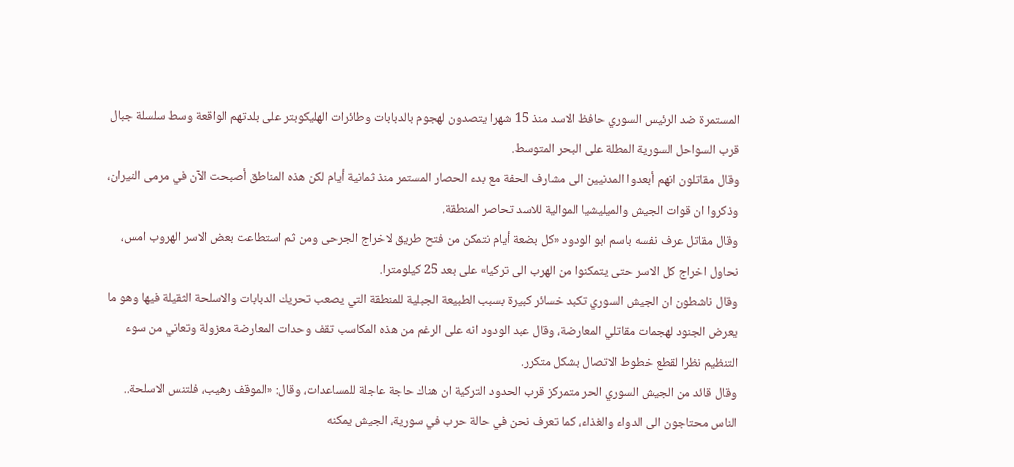المستمرة ضد الرئيس السوري حافظ الاسد منذ 15 شهرا يتصدون لهجوم بالدبابات وطائرات الهليكوبتر على بلدتهم الواقعة وسط سلسلة جبال قرب السواحل السورية المطلة على البحر المتوسط.
وقال مقاتلون انهم أبعدوا المدنيين الى مشارف الحفة مع بدء الحصار المستمر منذ ثمانية أيام لكن هذه المناطق أصبحت الآن في مرمى النيران، وذكروا ان قوات الجيش والميليشيا الموالية للاسد تحاصر المنطقة.
وقال مقاتل عرف نفسه باسم ابو الودود «كل بضعة أيام نتمكن من فتح طريق لاخراج الجرحى ومن ثم استطاعت بعض الاسر الهروب امس، نحاول اخراج كل الاسر حتى يتمكنوا من الهرب الى تركيا» على بعد 25 كيلومترا.
وقال ناشطون ان الجيش السوري تكبد خسائر كبيرة بسبب الطبيعة الجبلية للمنطقة التي يصعب تحريك الدبابات والاسلحة الثقيلة فيها وهو ما يعرض الجنود لهجمات مقاتلي المعارضة، وقال عبد الودود انه على الرغم من هذه المكاسب تقف وحدات المعارضة معزولة وتعاني من سوء التنظيم نظرا لقطع خطوط الاتصال بشكل متكرر.
وقال قائد من الجيش السوري الحر متمركز قرب الحدود التركية ان هناك حاجة عاجلة للمساعدات، وقال: «الموقف رهيب، فلتنس الاسلحة.. الناس محتاجون الى الدواء والغذاء، كما تعرف نحن في حالة حرب في سورية، الجيش يمكنه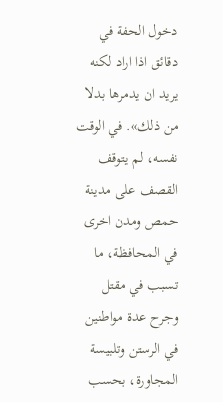دخول الحفة في دقائق اذا اراد لكنه يريد ان يدمرها بدلا من ذلك». في الوقت نفسه، لم يتوقف القصف على مدينة حمص ومدن اخرى في المحافظة، ما تسبب في مقتل وجرح عدة مواطنين في الرستن وتلبيسة المجاورة، بحسب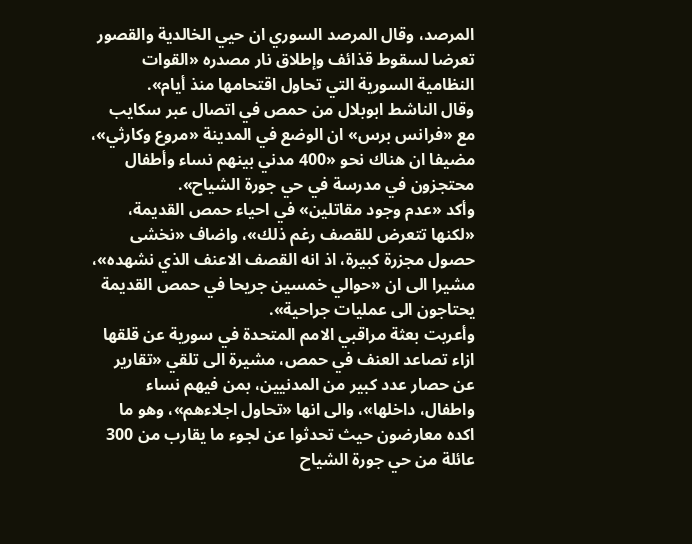المرصد، وقال المرصد السوري ان حيي الخالدية والقصور تعرضا لسقوط قذائف وإطلاق نار مصدره «القوات النظامية السورية التي تحاول اقتحامها منذ أيام».
وقال الناشط ابوبلال من حمص في اتصال عبر سكايب مع «فرانس برس» ان الوضع في المدينة «مروع وكارثي»، مضيفا ان هناك نحو «400 مدني بينهم نساء وأطفال محتجزون في مدرسة في حي جورة الشياح».
وأكد «عدم وجود مقاتلين» في احياء حمص القديمة، «لكنها تتعرض للقصف رغم ذلك»، واضاف «نخشى حصول مجزرة كبيرة، اذ انه القصف الاعنف الذي نشهده»، مشيرا الى ان «حوالي خمسين جريحا في حمص القديمة يحتاجون الى عمليات جراحية».
وأعربت بعثة مراقبي الامم المتحدة في سورية عن قلقها ازاء تصاعد العنف في حمص، مشيرة الى تلقي «تقارير عن حصار عدد كبير من المدنيين، بمن فيهم نساء واطفال، داخلها»، والى انها «تحاول اجلاءهم»، وهو ما اكده معارضون حيث تحدثوا عن لجوء ما يقارب من 300 عائلة من حي جورة الشياح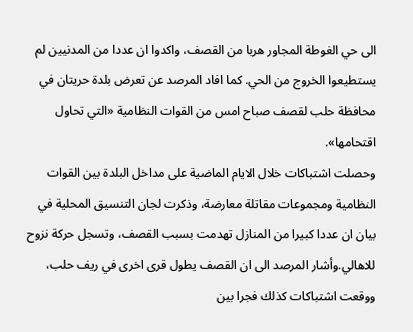الى حي الغوطة المجاور هربا من القصف، واكدوا ان عددا من المدنيين لم يستطيعوا الخروج من الحي. كما افاد المرصد عن تعرض بلدة حريتان في محافظة حلب لقصف صباح امس من القوات النظامية «التي تحاول اقتحامها».
وحصلت اشتباكات خلال الايام الماضية على مداخل البلدة بين القوات النظامية ومجموعات مقاتلة معارضة، وذكرت لجان التنسيق المحلية في بيان ان عددا كبيرا من المنازل تهدمت بسبب القصف، وتسجل حركة نزوح للاهالي.وأشار المرصد الى ان القصف يطول قرى اخرى في ريف حلب، ووقعت اشتباكات كذلك فجرا بين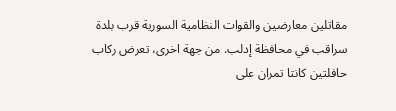مقاتلين معارضين والقوات النظامية السورية قرب بلدة سراقب في محافظة إدلب. من جهة اخرى، تعرض ركاب حافلتين كانتا تمران على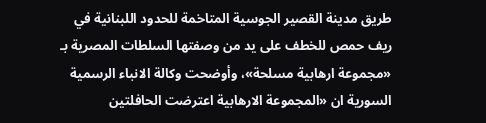طريق مدينة القصير الجوسية المتاخمة للحدود اللبنانية في ريف حمص للخطف على يد من وصفتها السلطات المصرية بـ «مجموعة ارهابية مسلحة»، وأوضحت وكالة الانباء الرسمية السورية ان «المجموعة الارهابية اعترضت الحافلتين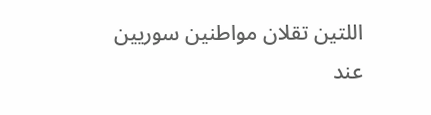اللتين تقلان مواطنين سوريين عند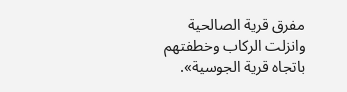مفرق قرية الصالحية وانزلت الركاب وخطفتهم باتجاه قرية الجوسية».